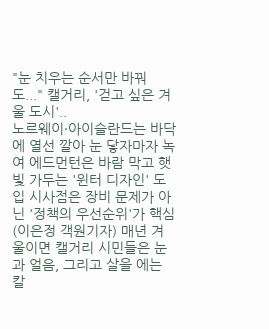"눈 치우는 순서만 바꿔도..." 캘거리, '걷고 싶은 겨울 도시'..
노르웨이·아이슬란드는 바닥에 열선 깔아 눈 닿자마자 녹여 에드먼턴은 바람 막고 햇빛 가두는 '윈터 디자인' 도입 시사점은 장비 문제가 아닌 '정책의 우선순위'가 핵심(이은정 객원기자) 매년 겨울이면 캘거리 시민들은 눈과 얼음, 그리고 살을 에는 칼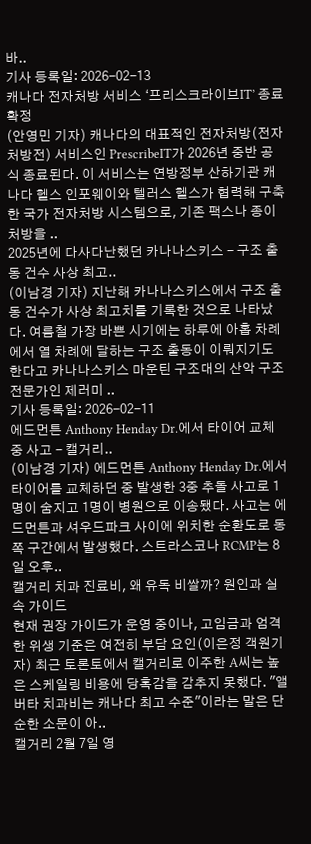바..
기사 등록일: 2026-02-13
캐나다 전자처방 서비스 ‘프리스크라이브IT’ 종료 확정
(안영민 기자) 캐나다의 대표적인 전자처방(전자 처방전) 서비스인 PrescribeIT가 2026년 중반 공식 종료된다. 이 서비스는 연방정부 산하기관 캐나다 헬스 인포웨이와 텔러스 헬스가 협력해 구축한 국가 전자처방 시스템으로, 기존 팩스나 종이 처방을 ..
2025년에 다사다난했던 카나나스키스 - 구조 출동 건수 사상 최고..
(이남경 기자) 지난해 카나나스키스에서 구조 출동 건수가 사상 최고치를 기록한 것으로 나타났다. 여름철 가장 바쁜 시기에는 하루에 아홉 차례에서 열 차례에 달하는 구조 출동이 이뤄지기도 한다고 카나나스키스 마운틴 구조대의 산악 구조 전문가인 제러미 ..
기사 등록일: 2026-02-11
에드먼튼 Anthony Henday Dr.에서 타이어 교체 중 사고 - 캘거리..
(이남경 기자) 에드먼튼 Anthony Henday Dr.에서 타이어를 교체하던 중 발생한 3중 추돌 사고로 1명이 숨지고 1명이 병원으로 이송됐다. 사고는 에드먼튼과 셔우드파크 사이에 위치한 순환도로 동쪽 구간에서 발생했다. 스트라스코나 RCMP는 8일 오후..
캘거리 치과 진료비, 왜 유독 비쌀까? 원인과 실속 가이드
현재 권장 가이드가 운영 중이나, 고임금과 엄격한 위생 기준은 여전히 부담 요인(이은정 객원기자) 최근 토론토에서 캘거리로 이주한 A씨는 높은 스케일링 비용에 당혹감을 감추지 못했다. "앨버타 치과비는 캐나다 최고 수준"이라는 말은 단순한 소문이 아..
캘거리 2월 7일 영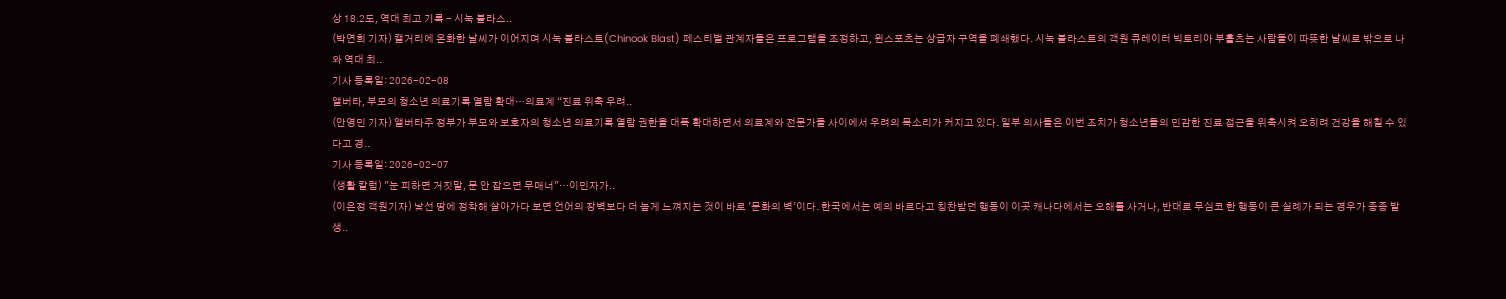상 18.2도, 역대 최고 기록 - 시눅 블라스..
(박연희 기자) 캘거리에 온화한 날씨가 이어지며 시눅 블라스트(Chinook Blast) 페스티벌 관계자들은 프로그램을 조정하고, 윈스포츠는 상급자 구역을 폐쇄했다. 시눅 블라스트의 객원 큐레이터 빅토리아 부홀츠는 사람들이 따뜻한 날씨로 밖으로 나와 역대 최..
기사 등록일: 2026-02-08
앨버타, 부모의 청소년 의료기록 열람 확대…의료계 “진료 위축 우려..
(안영민 기자) 앨버타주 정부가 부모와 보호자의 청소년 의료기록 열람 권한을 대폭 확대하면서 의료계와 전문가들 사이에서 우려의 목소리가 커지고 있다. 일부 의사들은 이번 조치가 청소년들의 민감한 진료 접근을 위축시켜 오히려 건강을 해칠 수 있다고 경..
기사 등록일: 2026-02-07
(생활 칼럼) "눈 피하면 거짓말, 문 안 잡으면 무매너"…이민자가..
(이은정 객원기자) 낯선 땅에 정착해 살아가다 보면 언어의 장벽보다 더 높게 느껴지는 것이 바로 '문화의 벽'이다. 한국에서는 예의 바르다고 칭찬받던 행동이 이곳 캐나다에서는 오해를 사거나, 반대로 무심코 한 행동이 큰 실례가 되는 경우가 종종 발생..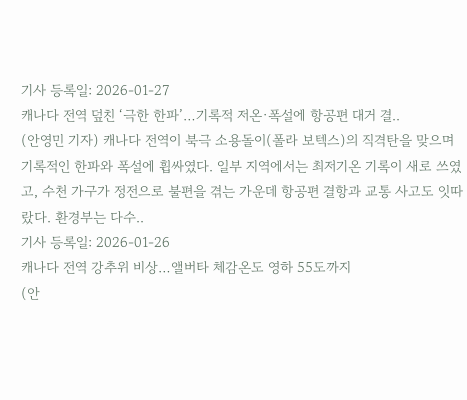기사 등록일: 2026-01-27
캐나다 전역 덮친 ‘극한 한파’…기록적 저온·폭설에 항공편 대거 결..
(안영민 기자) 캐나다 전역이 북극 소용돌이(폴라 보텍스)의 직격탄을 맞으며 기록적인 한파와 폭설에 휩싸였다. 일부 지역에서는 최저기온 기록이 새로 쓰였고, 수천 가구가 정전으로 불편을 겪는 가운데 항공편 결항과 교통 사고도 잇따랐다. 환경부는 다수..
기사 등록일: 2026-01-26
캐나다 전역 강추위 비상…앨버타 체감온도 영하 55도까지
(안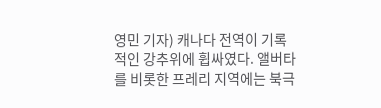영민 기자) 캐나다 전역이 기록적인 강추위에 휩싸였다. 앨버타를 비롯한 프레리 지역에는 북극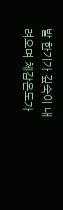발 한기가 깊숙이 내려오며 체감온도가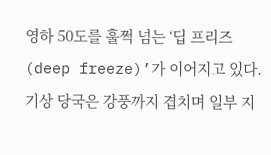영하 50도를 훌쩍 넘는 ‘딥 프리즈(deep freeze)’가 이어지고 있다. 기상 당국은 강풍까지 겹치며 일부 지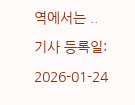역에서는 ..
기사 등록일: 2026-01-24